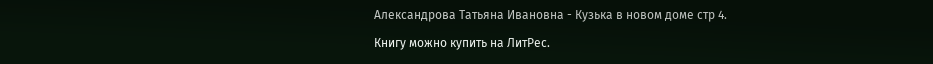Александрова Татьяна Ивановна - Кузька в новом доме стр 4.

Книгу можно купить на ЛитРес.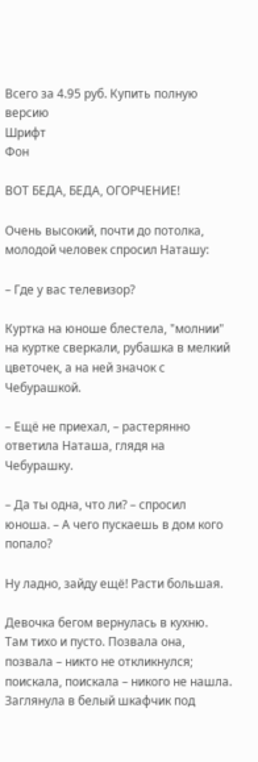Всего за 4.95 руб. Купить полную версию
Шрифт
Фон

ВОТ БЕДА, БЕДА, ОГОРЧЕНИЕ!

Очень высокий, почти до потолка, молодой человек спросил Наташу:

– Где у вас телевизор?

Куртка на юноше блестела, "молнии" на куртке сверкали, рубашка в мелкий цветочек, а на ней значок с Чебурашкой.

– Ещё не приехал, – растерянно ответила Наташа, глядя на Чебурашку.

– Да ты одна, что ли? – спросил юноша. – А чего пускаешь в дом кого попало?

Ну ладно, зайду ещё! Расти большая.

Девочка бегом вернулась в кухню. Там тихо и пусто. Позвала она, позвала – никто не откликнулся; поискала, поискала – никого не нашла. Заглянула в белый шкафчик под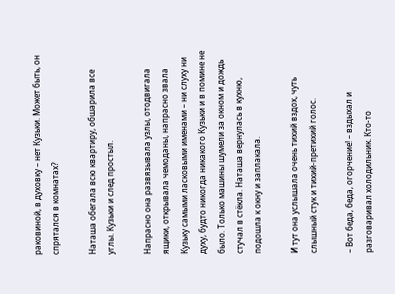раковиной, в духовку – нет Кузьки. Может быть, он спрятался в комнатах?

Наташа обегала всю квартиру, обшарила все углы. Кузьки и след простыл.

Напрасно она развязывала узлы, отодвигала ящики, открывала чемоданы, напрасно звала Кузьку самыми ласковыми именами – ни слуху ни духу, будто никогда никакого Кузьки и в помине не было. Только машины шумели за окном и дождь стучал в стёкла. Наташа вернулась в кухню, подошла к окну и заплакала.

И тут она услышала очень тихий вздох, чуть слышный стук и тихий-претихий голос.

– Вот беда, беда, огорчение! – вздыхал и разговаривал холодильник. Кто-то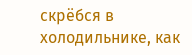скрёбся в холодильнике, как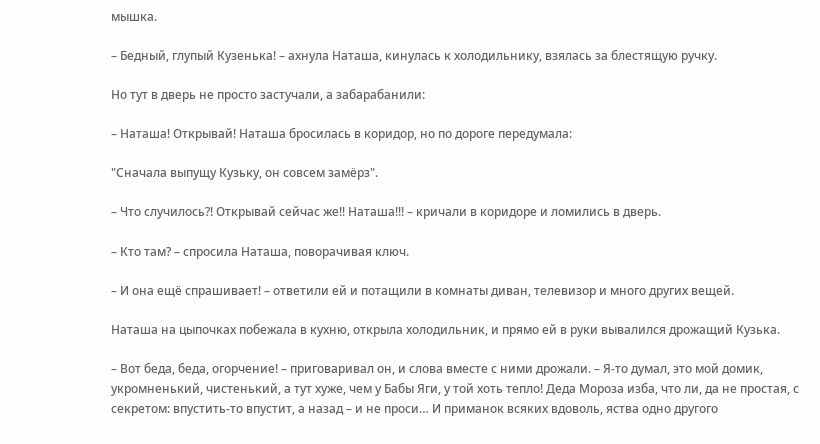мышка.

– Бедный, глупый Кузенька! – ахнула Наташа, кинулась к холодильнику, взялась за блестящую ручку.

Но тут в дверь не просто застучали, а забарабанили:

– Наташа! Открывай! Наташа бросилась в коридор, но по дороге передумала:

"Сначала выпущу Кузьку, он совсем замёрз".

– Что случилось?! Открывай сейчас же!! Наташа!!! – кричали в коридоре и ломились в дверь.

– Кто там? – спросила Наташа, поворачивая ключ.

– И она ещё спрашивает! – ответили ей и потащили в комнаты диван, телевизор и много других вещей.

Наташа на цыпочках побежала в кухню, открыла холодильник, и прямо ей в руки вывалился дрожащий Кузька.

– Вот беда, беда, огорчение! – приговаривал он, и слова вместе с ними дрожали. – Я-то думал, это мой домик, укромненький, чистенький, а тут хуже, чем у Бабы Яги, у той хоть тепло! Деда Мороза изба, что ли, да не простая, с секретом: впустить-то впустит, а назад – и не проси… И приманок всяких вдоволь, яства одно другого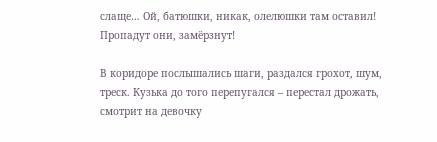слаще… Ой, батюшки, никак, олелюшки там оставил! Пропадут они, замёрзнут!

В коридоре послышались шаги, раздался грохот, шум, треск. Кузька до того перепугался – перестал дрожать, смотрит на девочку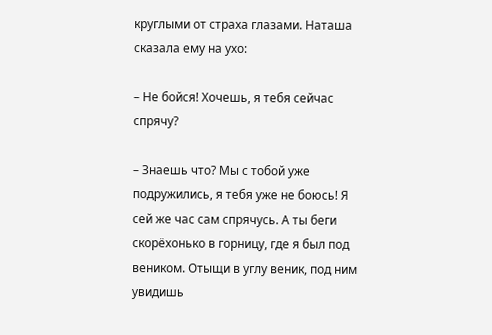круглыми от страха глазами. Наташа сказала ему на ухо:

– Не бойся! Хочешь, я тебя сейчас спрячу?

– Знаешь что? Мы с тобой уже подружились, я тебя уже не боюсь! Я сей же час сам спрячусь. А ты беги скорёхонько в горницу, где я был под веником. Отыщи в углу веник, под ним увидишь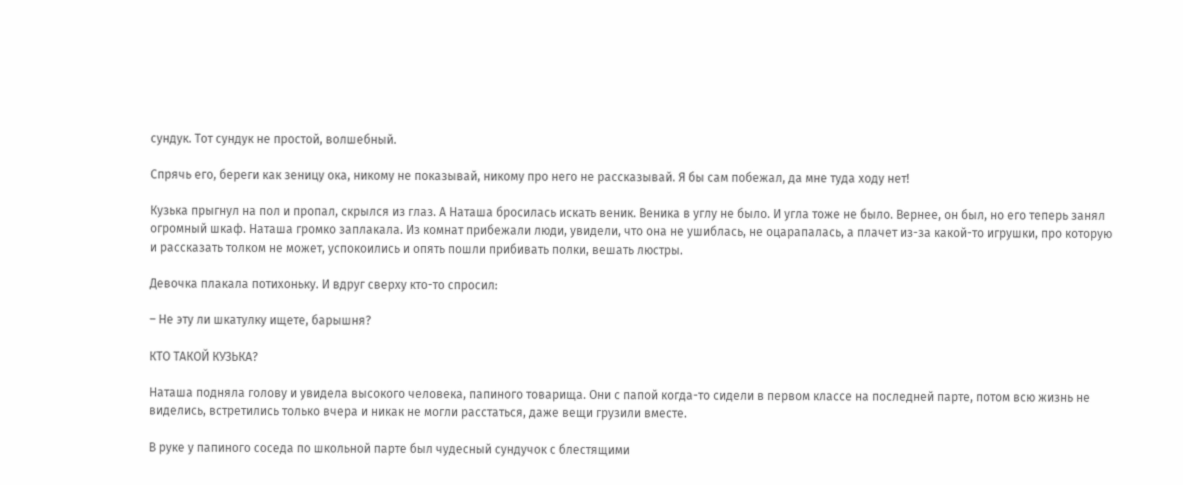сундук. Тот сундук не простой, волшебный.

Спрячь его, береги как зеницу ока, никому не показывай, никому про него не рассказывай. Я бы сам побежал, да мне туда ходу нет!

Кузька прыгнул на пол и пропал, скрылся из глаз. А Наташа бросилась искать веник. Веника в углу не было. И угла тоже не было. Вернее, он был, но его теперь занял огромный шкаф. Наташа громко заплакала. Из комнат прибежали люди, увидели, что она не ушиблась, не оцарапалась, а плачет из-за какой-то игрушки, про которую и рассказать толком не может, успокоились и опять пошли прибивать полки, вешать люстры.

Девочка плакала потихоньку. И вдруг сверху кто-то спросил:

– Не эту ли шкатулку ищете, барышня?

КТО ТАКОЙ КУЗЬКА?

Наташа подняла голову и увидела высокого человека, папиного товарища. Они с папой когда-то сидели в первом классе на последней парте, потом всю жизнь не виделись, встретились только вчера и никак не могли расстаться, даже вещи грузили вместе.

В руке у папиного соседа по школьной парте был чудесный сундучок с блестящими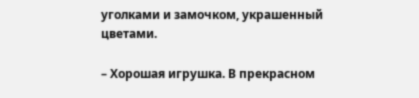уголками и замочком, украшенный цветами.

– Хорошая игрушка. В прекрасном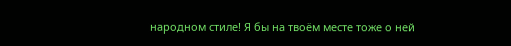народном стиле! Я бы на твоём месте тоже о ней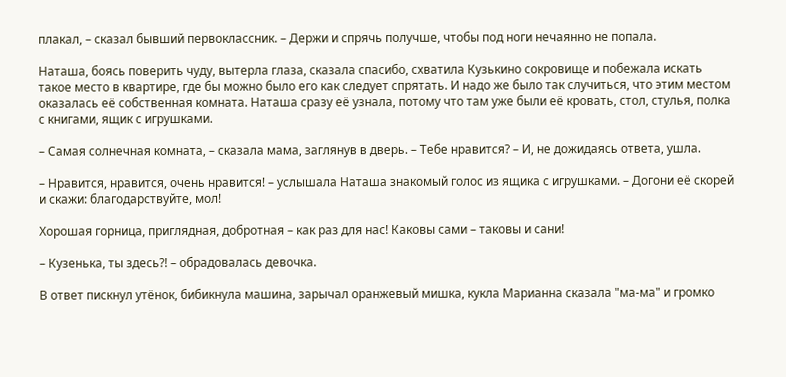плакал, – сказал бывший первоклассник. – Держи и спрячь получше, чтобы под ноги нечаянно не попала.

Наташа, боясь поверить чуду, вытерла глаза, сказала спасибо, схватила Кузькино сокровище и побежала искать такое место в квартире, где бы можно было его как следует спрятать. И надо же было так случиться, что этим местом оказалась её собственная комната. Наташа сразу её узнала, потому что там уже были её кровать, стол, стулья, полка с книгами, ящик с игрушками.

– Самая солнечная комната, – сказала мама, заглянув в дверь. – Тебе нравится? – И, не дожидаясь ответа, ушла.

– Нравится, нравится, очень нравится! – услышала Наташа знакомый голос из ящика с игрушками. – Догони её скорей и скажи: благодарствуйте, мол!

Хорошая горница, приглядная, добротная – как раз для нас! Каковы сами – таковы и сани!

– Кузенька, ты здесь?! – обрадовалась девочка.

В ответ пискнул утёнок, бибикнула машина, зарычал оранжевый мишка, кукла Марианна сказала "ма-ма" и громко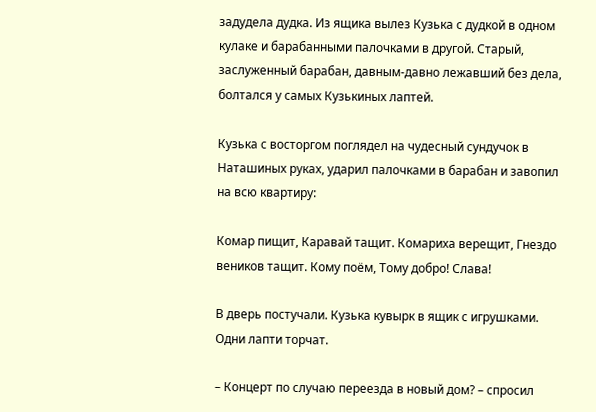задудела дудка. Из ящика вылез Кузька с дудкой в одном кулаке и барабанными палочками в другой. Старый, заслуженный барабан, давным-давно лежавший без дела, болтался у самых Кузькиных лаптей.

Кузька с восторгом поглядел на чудесный сундучок в Наташиных руках, ударил палочками в барабан и завопил на всю квартиру:

Комар пищит, Каравай тащит. Комариха верещит, Гнездо веников тащит. Кому поём, Тому добро! Слава!

В дверь постучали. Кузька кувырк в ящик с игрушками. Одни лапти торчат.

– Концерт по случаю переезда в новый дом? – спросил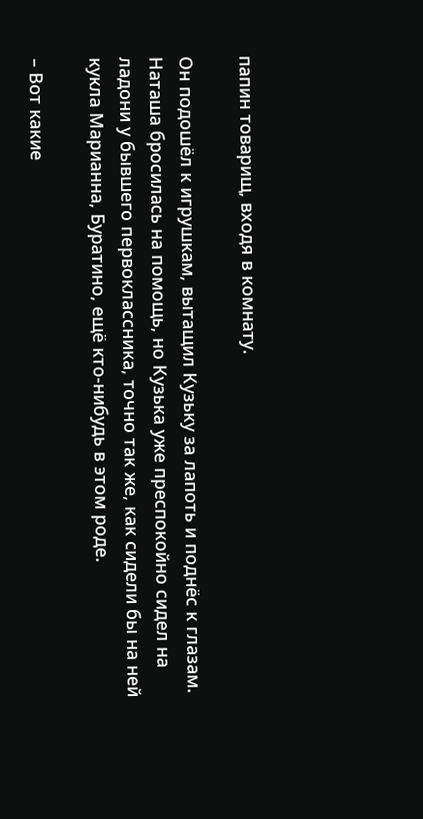папин товарищ, входя в комнату.

Он подошёл к игрушкам, вытащил Кузьку за лапоть и поднёс к глазам. Наташа бросилась на помощь, но Кузька уже преспокойно сидел на ладони у бывшего первоклассника, точно так же, как сидели бы на ней кукла Марианна, Буратино, ещё кто-нибудь в этом роде.

– Вот какие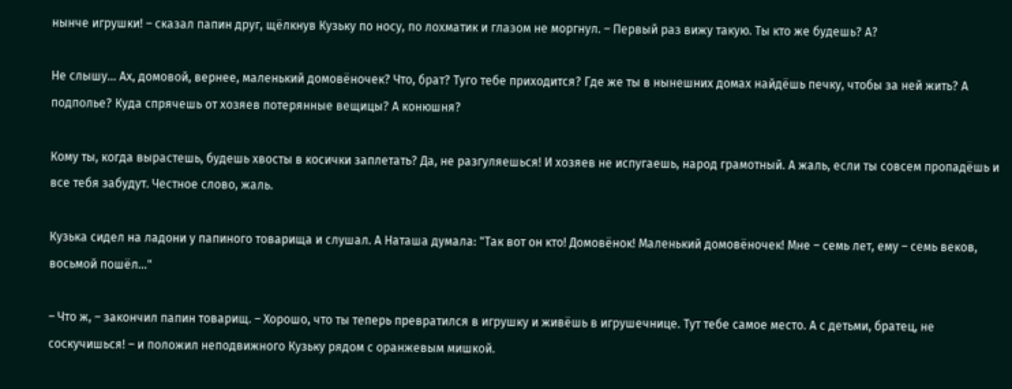нынче игрушки! – сказал папин друг, щёлкнув Кузьку по носу, по лохматик и глазом не моргнул. – Первый раз вижу такую. Ты кто же будешь? А?

Не слышу… Ах, домовой, вернее, маленький домовёночек? Что, брат? Туго тебе приходится? Где же ты в нынешних домах найдёшь печку, чтобы за ней жить? А подполье? Куда спрячешь от хозяев потерянные вещицы? А конюшня?

Кому ты, когда вырастешь, будешь хвосты в косички заплетать? Да, не разгуляешься! И хозяев не испугаешь, народ грамотный. А жаль, если ты совсем пропадёшь и все тебя забудут. Честное слово, жаль.

Кузька сидел на ладони у папиного товарища и слушал. А Наташа думала: "Так вот он кто! Домовёнок! Маленький домовёночек! Мне – семь лет, ему – семь веков, восьмой пошёл…"

– Что ж, – закончил папин товарищ. – Хорошо, что ты теперь превратился в игрушку и живёшь в игрушечнице. Тут тебе самое место. А с детьми, братец, не соскучишься! – и положил неподвижного Кузьку рядом с оранжевым мишкой.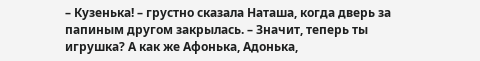– Кузенька! – грустно сказала Наташа, когда дверь за папиным другом закрылась. – Значит, теперь ты игрушка? А как же Афонька, Адонька,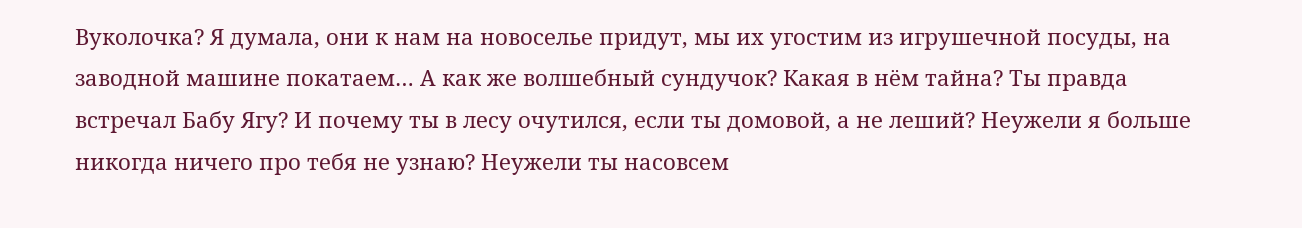Вуколочка? Я думала, они к нам на новоселье придут, мы их угостим из игрушечной посуды, на заводной машине покатаем… А как же волшебный сундучок? Какая в нём тайна? Ты правда встречал Бабу Ягу? И почему ты в лесу очутился, если ты домовой, а не леший? Неужели я больше никогда ничего про тебя не узнаю? Неужели ты насовсем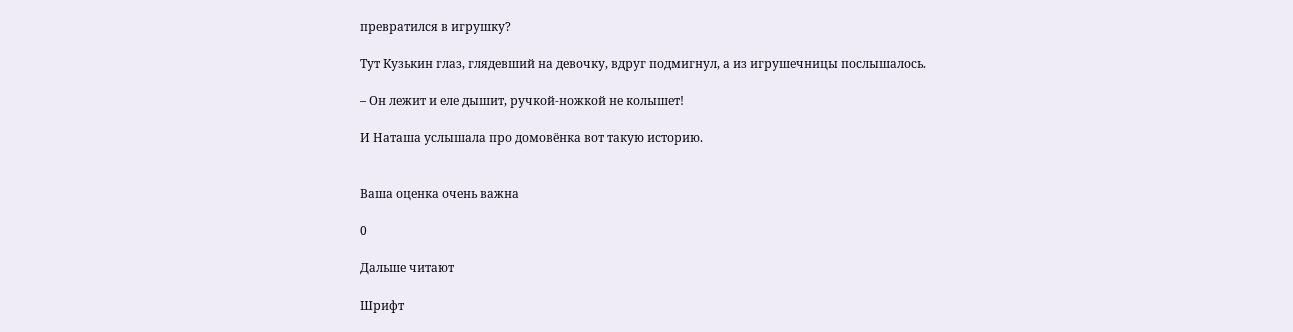превратился в игрушку?

Тут Кузькин глаз, глядевший на девочку, вдруг подмигнул, а из игрушечницы послышалось.

– Он лежит и еле дышит, ручкой-ножкой не колышет!

И Наташа услышала про домовёнка вот такую историю.


Ваша оценка очень важна

0

Дальше читают

Шрифт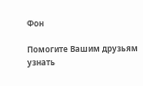Фон

Помогите Вашим друзьям узнать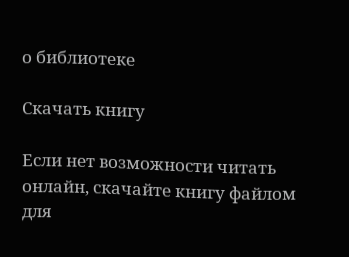о библиотеке

Скачать книгу

Если нет возможности читать онлайн, скачайте книгу файлом для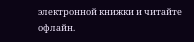электронной книжки и читайте офлайн.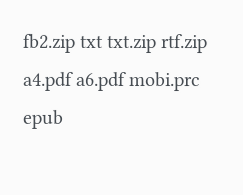fb2.zip txt txt.zip rtf.zip a4.pdf a6.pdf mobi.prc epub